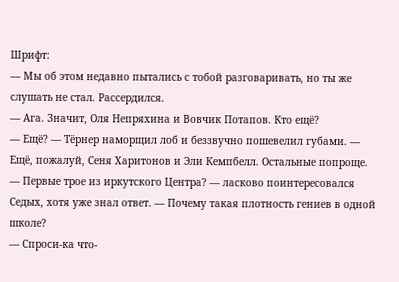Шрифт:
— Мы об этом недавно пытались с тобой разговаривать, но ты же слушать не стал. Рассердился.
— Ага. Значит, Оля Непряхина и Вовчик Потапов. Кто ещё?
— Ещё? — Тёрнер наморщил лоб и беззвучно пошевелил губами. — Ещё, пожалуй, Сеня Харитонов и Эли Кемпбелл. Остальные попроще.
— Первые трое из иркутского Центра? — ласково поинтересовался Седых, хотя уже знал ответ. — Почему такая плотность гениев в одной школе?
— Спроси-ка что-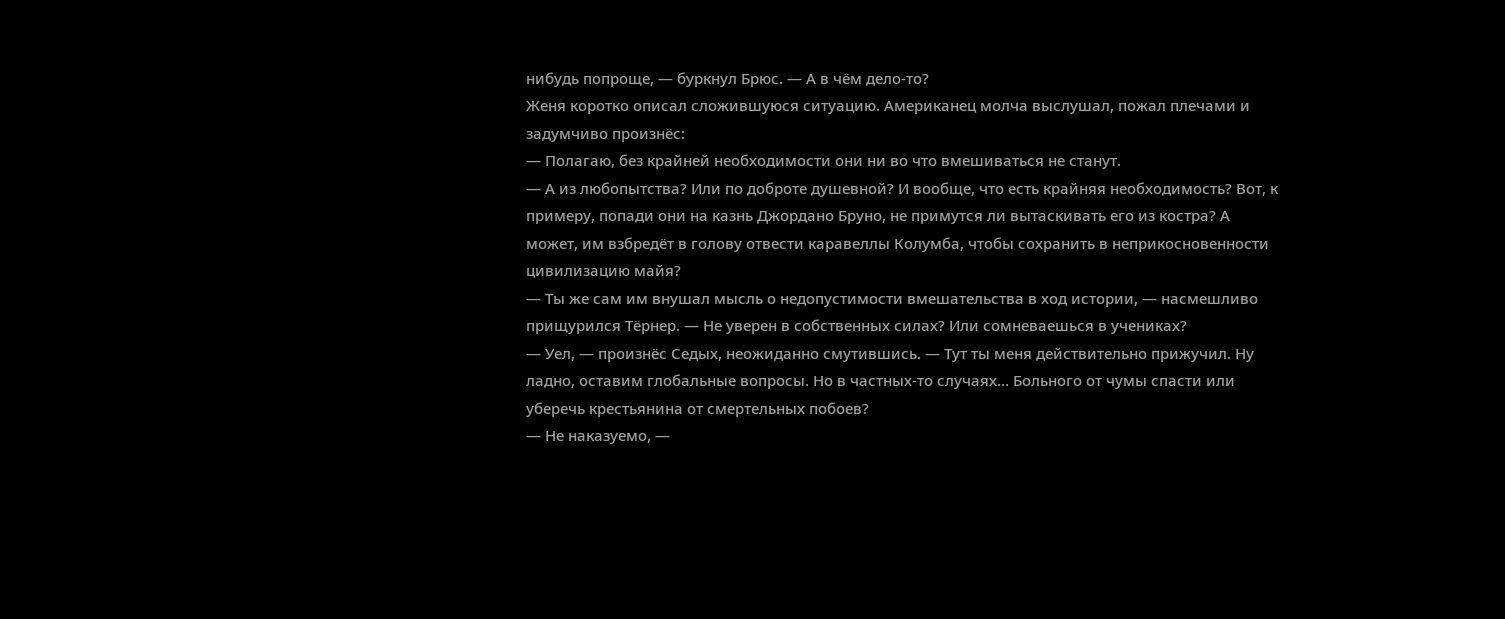нибудь попроще, — буркнул Брюс. — А в чём дело-то?
Женя коротко описал сложившуюся ситуацию. Американец молча выслушал, пожал плечами и задумчиво произнёс:
— Полагаю, без крайней необходимости они ни во что вмешиваться не станут.
— А из любопытства? Или по доброте душевной? И вообще, что есть крайняя необходимость? Вот, к примеру, попади они на казнь Джордано Бруно, не примутся ли вытаскивать его из костра? А может, им взбредёт в голову отвести каравеллы Колумба, чтобы сохранить в неприкосновенности цивилизацию майя?
— Ты же сам им внушал мысль о недопустимости вмешательства в ход истории, — насмешливо прищурился Тёрнер. — Не уверен в собственных силах? Или сомневаешься в учениках?
— Уел, — произнёс Седых, неожиданно смутившись. — Тут ты меня действительно прижучил. Ну ладно, оставим глобальные вопросы. Но в частных-то случаях… Больного от чумы спасти или уберечь крестьянина от смертельных побоев?
— Не наказуемо, —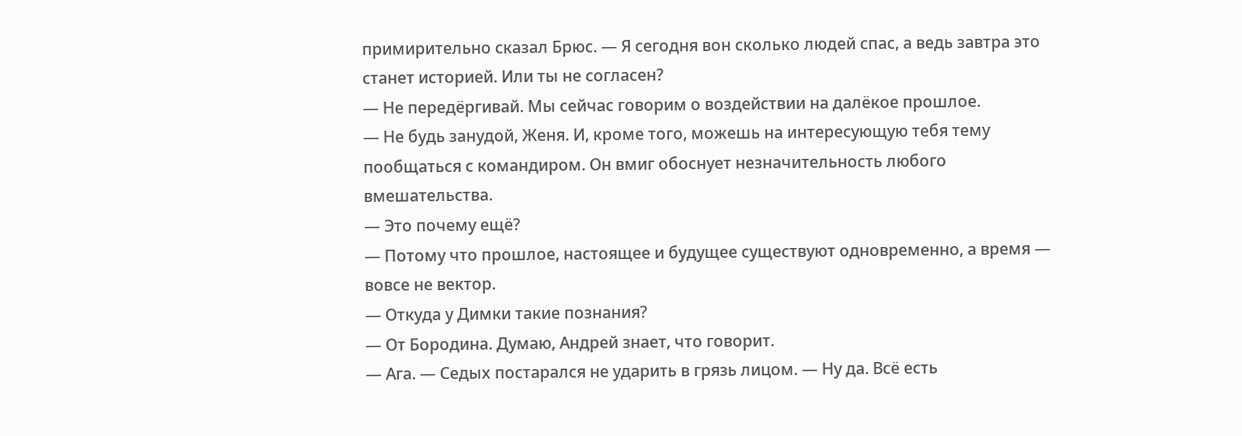примирительно сказал Брюс. — Я сегодня вон сколько людей спас, а ведь завтра это станет историей. Или ты не согласен?
— Не передёргивай. Мы сейчас говорим о воздействии на далёкое прошлое.
— Не будь занудой, Женя. И, кроме того, можешь на интересующую тебя тему пообщаться с командиром. Он вмиг обоснует незначительность любого вмешательства.
— Это почему ещё?
— Потому что прошлое, настоящее и будущее существуют одновременно, а время — вовсе не вектор.
— Откуда у Димки такие познания?
— От Бородина. Думаю, Андрей знает, что говорит.
— Ага. — Седых постарался не ударить в грязь лицом. — Ну да. Всё есть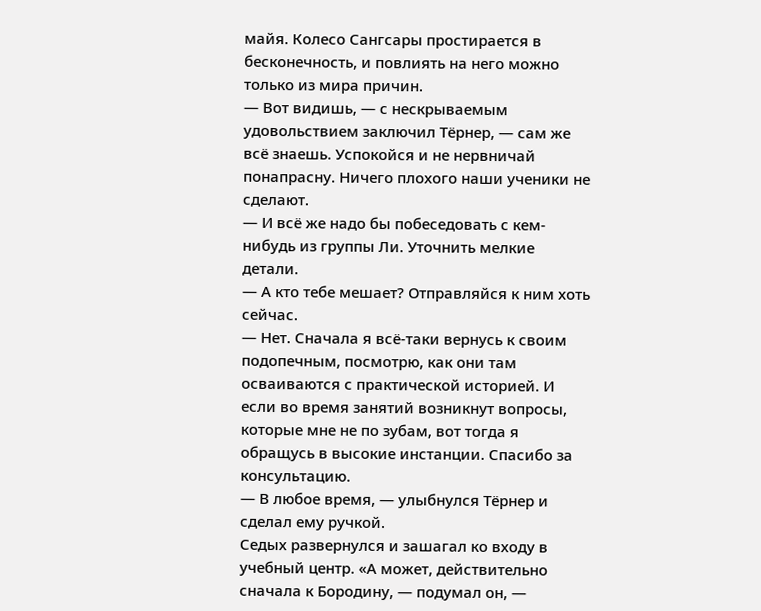майя. Колесо Сангсары простирается в бесконечность, и повлиять на него можно только из мира причин.
— Вот видишь, — с нескрываемым удовольствием заключил Тёрнер, — сам же всё знаешь. Успокойся и не нервничай понапрасну. Ничего плохого наши ученики не сделают.
— И всё же надо бы побеседовать с кем-нибудь из группы Ли. Уточнить мелкие детали.
— А кто тебе мешает? Отправляйся к ним хоть сейчас.
— Нет. Сначала я всё-таки вернусь к своим подопечным, посмотрю, как они там осваиваются с практической историей. И если во время занятий возникнут вопросы, которые мне не по зубам, вот тогда я обращусь в высокие инстанции. Спасибо за консультацию.
— В любое время, — улыбнулся Тёрнер и сделал ему ручкой.
Седых развернулся и зашагал ко входу в учебный центр. «А может, действительно сначала к Бородину, — подумал он, —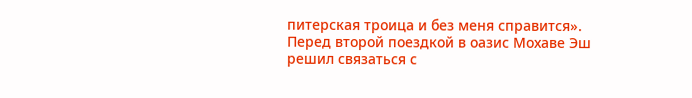питерская троица и без меня справится».
Перед второй поездкой в оазис Мохаве Эш решил связаться с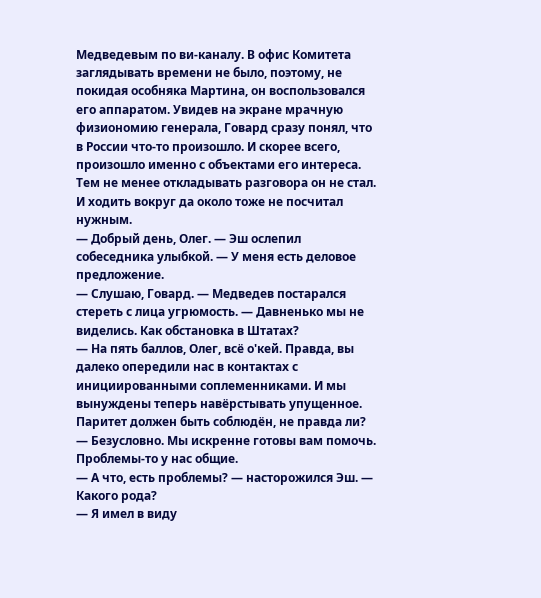Медведевым по ви-каналу. В офис Комитета заглядывать времени не было, поэтому, не покидая особняка Мартина, он воспользовался его аппаратом. Увидев на экране мрачную физиономию генерала, Говард сразу понял, что в России что-то произошло. И скорее всего, произошло именно с объектами его интереса. Тем не менее откладывать разговора он не стал. И ходить вокруг да около тоже не посчитал нужным.
— Добрый день, Олег. — Эш ослепил собеседника улыбкой. — У меня есть деловое предложение.
— Слушаю, Говард. — Медведев постарался стереть с лица угрюмость. — Давненько мы не виделись. Как обстановка в Штатах?
— На пять баллов, Олег, всё о'кей. Правда, вы далеко опередили нас в контактах с инициированными соплеменниками. И мы вынуждены теперь навёрстывать упущенное. Паритет должен быть соблюдён, не правда ли?
— Безусловно. Мы искренне готовы вам помочь. Проблемы-то у нас общие.
— А что, есть проблемы? — насторожился Эш. — Какого рода?
— Я имел в виду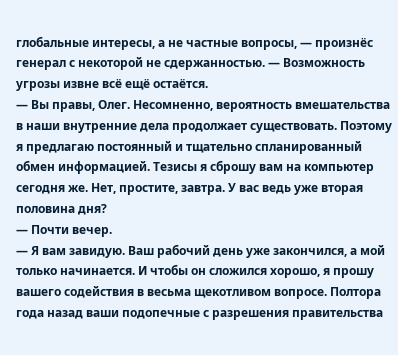глобальные интересы, а не частные вопросы, — произнёс генерал с некоторой не сдержанностью. — Возможность угрозы извне всё ещё остаётся.
— Вы правы, Олег. Несомненно, вероятность вмешательства в наши внутренние дела продолжает существовать. Поэтому я предлагаю постоянный и тщательно спланированный обмен информацией. Тезисы я сброшу вам на компьютер сегодня же. Нет, простите, завтра. У вас ведь уже вторая половина дня?
— Почти вечер.
— Я вам завидую. Ваш рабочий день уже закончился, а мой только начинается. И чтобы он сложился хорошо, я прошу вашего содействия в весьма щекотливом вопросе. Полтора года назад ваши подопечные с разрешения правительства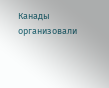Канады организовали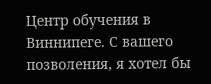Центр обучения в Виннипеге. С вашего позволения, я хотел бы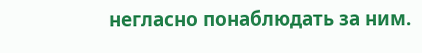негласно понаблюдать за ним.